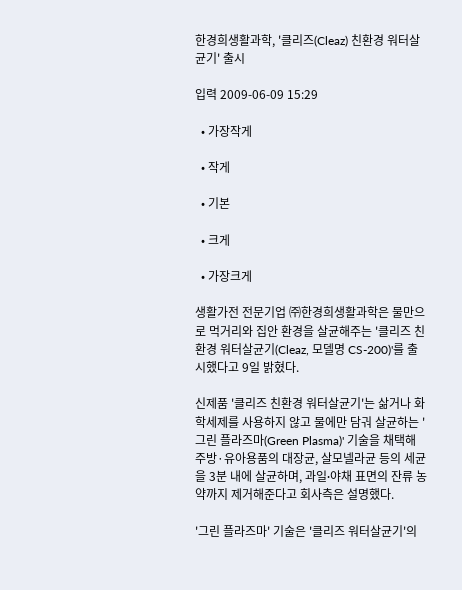한경희생활과학, '클리즈(Cleaz) 친환경 워터살균기' 출시

입력 2009-06-09 15:29

  • 가장작게

  • 작게

  • 기본

  • 크게

  • 가장크게

생활가전 전문기업 ㈜한경희생활과학은 물만으로 먹거리와 집안 환경을 살균해주는 '클리즈 친환경 워터살균기(Cleaz, 모델명 CS-200)'를 출시했다고 9일 밝혔다.

신제품 '클리즈 친환경 워터살균기'는 삶거나 화학세제를 사용하지 않고 물에만 담궈 살균하는 '그린 플라즈마(Green Plasma)' 기술을 채택해 주방·유아용품의 대장균, 살모넬라균 등의 세균을 3분 내에 살균하며, 과일∙야채 표면의 잔류 농약까지 제거해준다고 회사측은 설명했다.

'그린 플라즈마' 기술은 '클리즈 워터살균기'의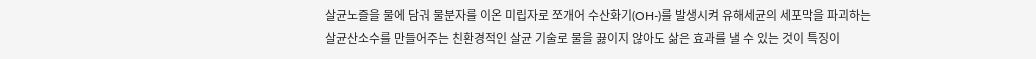살균노즐을 물에 담궈 물분자를 이온 미립자로 쪼개어 수산화기(OH-)를 발생시켜 유해세균의 세포막을 파괴하는 살균산소수를 만들어주는 친환경적인 살균 기술로 물을 끓이지 않아도 삶은 효과를 낼 수 있는 것이 특징이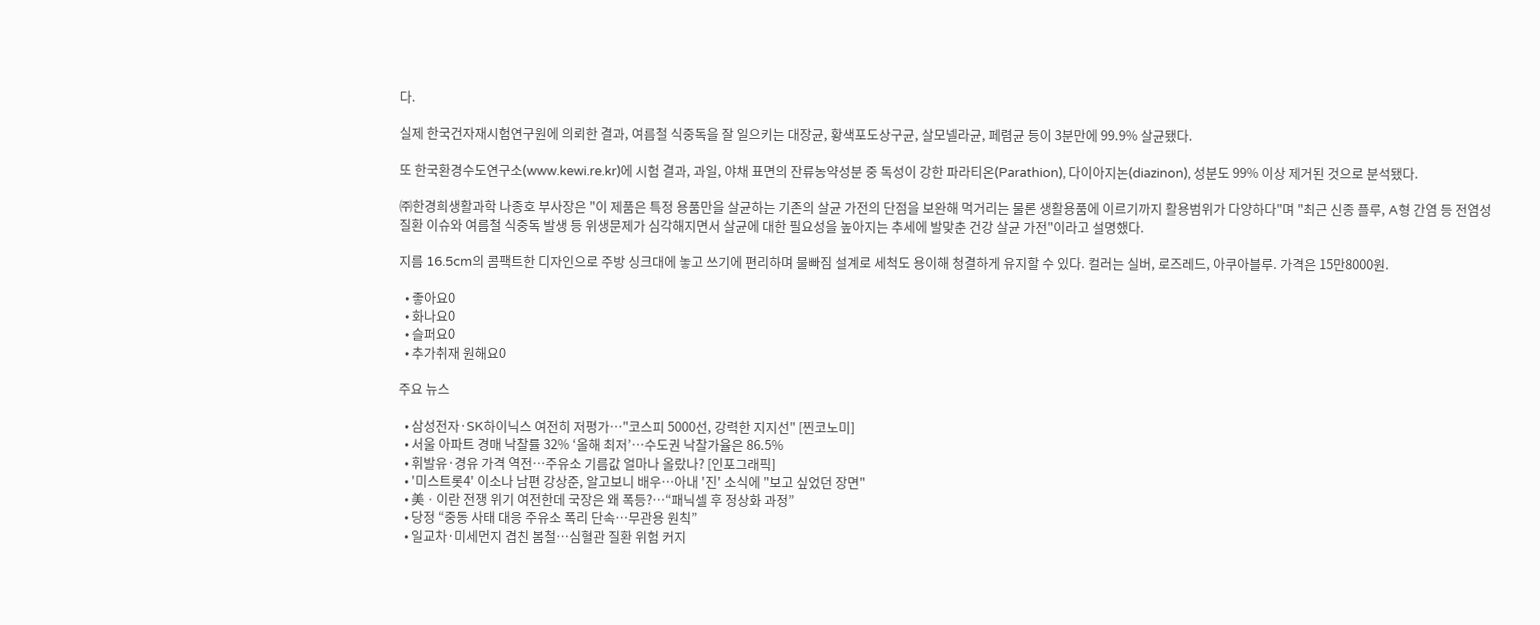다.

실제 한국건자재시험연구원에 의뢰한 결과, 여름철 식중독을 잘 일으키는 대장균, 황색포도상구균, 살모넬라균, 페렴균 등이 3분만에 99.9% 살균됐다.

또 한국환경수도연구소(www.kewi.re.kr)에 시험 결과, 과일, 야채 표면의 잔류농약성분 중 독성이 강한 파라티온(Parathion), 다이아지논(diazinon), 성분도 99% 이상 제거된 것으로 분석됐다.

㈜한경희생활과학 나종호 부사장은 "이 제품은 특정 용품만을 살균하는 기존의 살균 가전의 단점을 보완해 먹거리는 물론 생활용품에 이르기까지 활용범위가 다양하다"며 "최근 신종 플루, A형 간염 등 전염성 질환 이슈와 여름철 식중독 발생 등 위생문제가 심각해지면서 살균에 대한 필요성을 높아지는 추세에 발맞춘 건강 살균 가전"이라고 설명했다.

지름 16.5cm의 콤팩트한 디자인으로 주방 싱크대에 놓고 쓰기에 편리하며 물빠짐 설계로 세척도 용이해 청결하게 유지할 수 있다. 컬러는 실버, 로즈레드, 아쿠아블루. 가격은 15만8000원.

  • 좋아요0
  • 화나요0
  • 슬퍼요0
  • 추가취재 원해요0

주요 뉴스

  • 삼성전자·SK하이닉스 여전히 저평가…"코스피 5000선, 강력한 지지선" [찐코노미]
  • 서울 아파트 경매 낙찰률 32% ‘올해 최저’⋯수도권 낙찰가율은 86.5%
  • 휘발유·경유 가격 역전…주유소 기름값 얼마나 올랐나? [인포그래픽]
  • '미스트롯4' 이소나 남편 강상준, 알고보니 배우⋯아내 '진' 소식에 "보고 싶었던 장면"
  • 美ㆍ이란 전쟁 위기 여전한데 국장은 왜 폭등?⋯“패닉셀 후 정상화 과정”
  • 당정 “중동 사태 대응 주유소 폭리 단속…무관용 원칙”
  • 일교차·미세먼지 겹친 봄철…심혈관 질환 위험 커지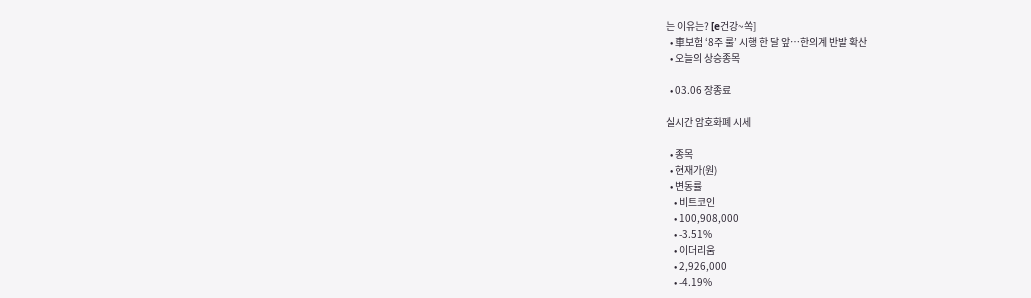는 이유는? [e건강~쏙]
  • 車보험 ‘8주 룰’ 시행 한 달 앞…한의계 반발 확산
  • 오늘의 상승종목

  • 03.06 장종료

실시간 암호화폐 시세

  • 종목
  • 현재가(원)
  • 변동률
    • 비트코인
    • 100,908,000
    • -3.51%
    • 이더리움
    • 2,926,000
    • -4.19%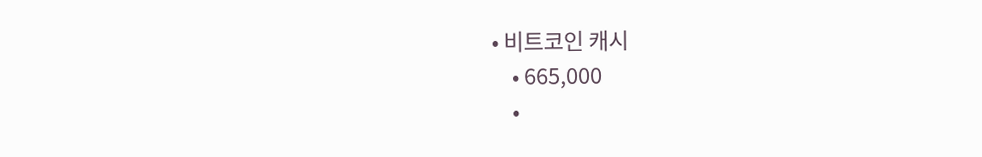• 비트코인 캐시
    • 665,000
    •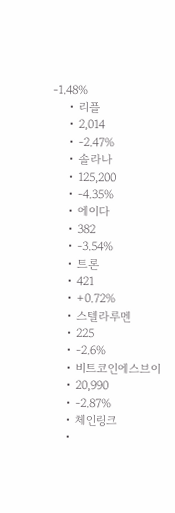-1.48%
    • 리플
    • 2,014
    • -2.47%
    • 솔라나
    • 125,200
    • -4.35%
    • 에이다
    • 382
    • -3.54%
    • 트론
    • 421
    • +0.72%
    • 스텔라루멘
    • 225
    • -2.6%
    • 비트코인에스브이
    • 20,990
    • -2.87%
    • 체인링크
    •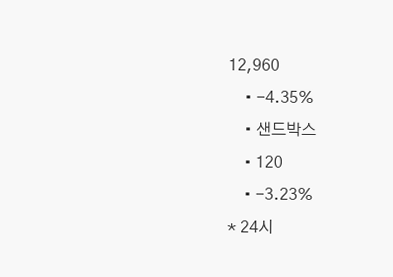12,960
    • -4.35%
    • 샌드박스
    • 120
    • -3.23%
* 24시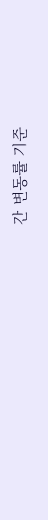간 변동률 기준